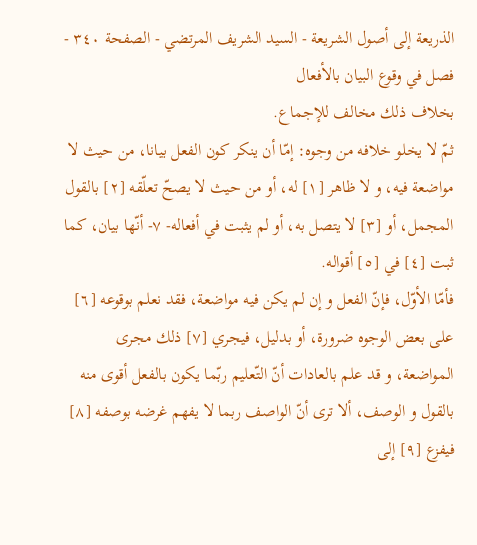الذريعة إلى أصول الشريعة - السيد الشريف المرتضي - الصفحة ٣٤٠ - فصل في وقوع البيان بالأفعال
بخلاف ذلك مخالف للإجماع.
ثمّ لا يخلو خلافه من وجوه: إمّا أن ينكر كون الفعل بيانا، من حيث لا مواضعة فيه، و لا ظاهر [١] له، أو من حيث لا يصحّ تعلّقه [٢] بالقول المجمل، أو [٣] لا يتصل به، أو لم يثبت في أفعاله- ٧- أنّها بيان، كما ثبت [٤] في [٥] أقواله.
فأمّا الأوّل، فإنّ الفعل و إن لم يكن فيه مواضعة، فقد نعلم بوقوعه [٦] على بعض الوجوه ضرورة، أو بدليل، فيجري [٧] ذلك مجرى المواضعة، و قد علم بالعادات أنّ التّعليم ربّما يكون بالفعل أقوى منه بالقول و الوصف، ألا ترى أنّ الواصف ربما لا يفهم غرضه بوصفه [٨] فيفزع [٩] إلى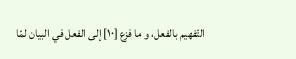التّفهيم بالفعل، و ما فزع [١٠] إلى الفعل في البيان لمّا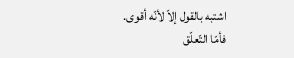اشتبه بالقول إلاّ لأنّه أقوى.
فأمّا التّعلّق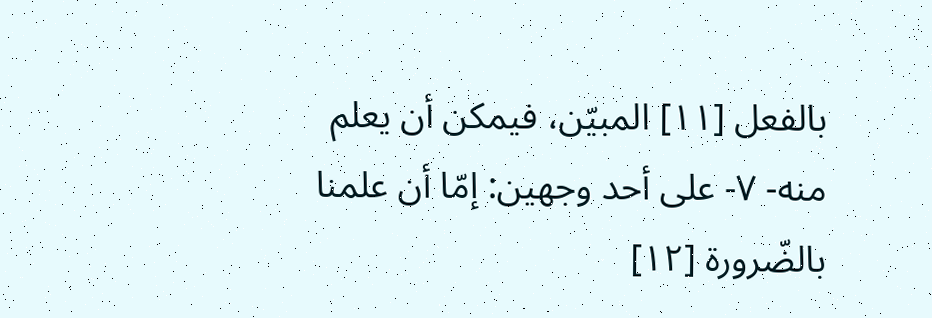بالفعل [١١] المبيّن، فيمكن أن يعلم منه- ٧- على أحد وجهين: إمّا أن علمنا بالضّرورة [١٢]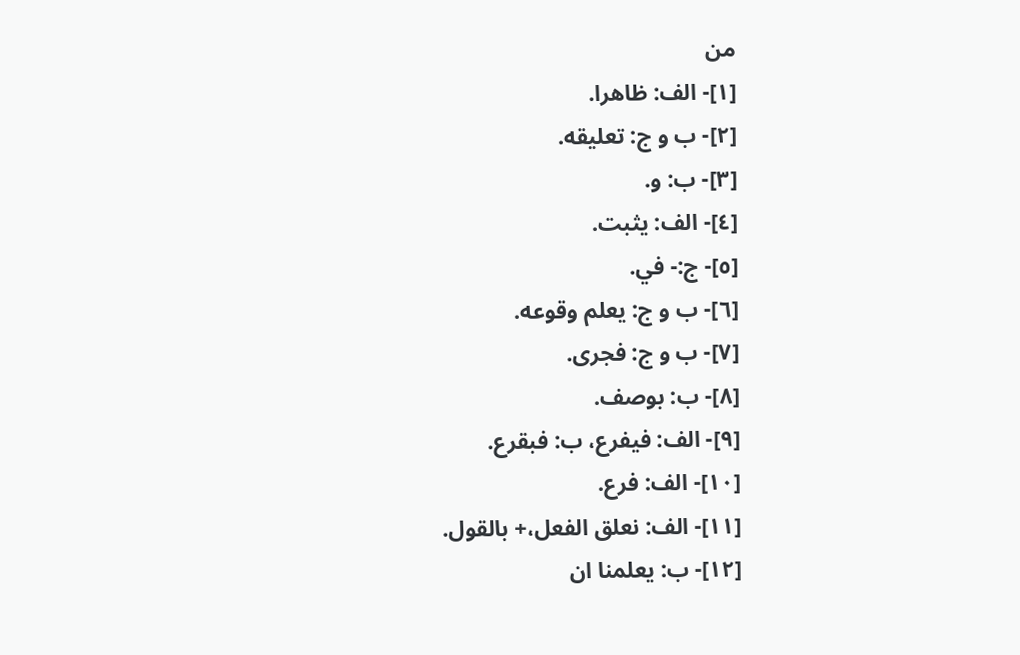من
[١]- الف: ظاهرا.
[٢]- ب و ج: تعليقه.
[٣]- ب: و.
[٤]- الف: يثبت.
[٥]- ج:- في.
[٦]- ب و ج: يعلم وقوعه.
[٧]- ب و ج: فجرى.
[٨]- ب: بوصف.
[٩]- الف: فيفرع، ب: فبقرع.
[١٠]- الف: فرع.
[١١]- الف: نعلق الفعل،+ بالقول.
[١٢]- ب: يعلمنا ان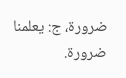ضرورة، ج: يعلمنا ضرورة.